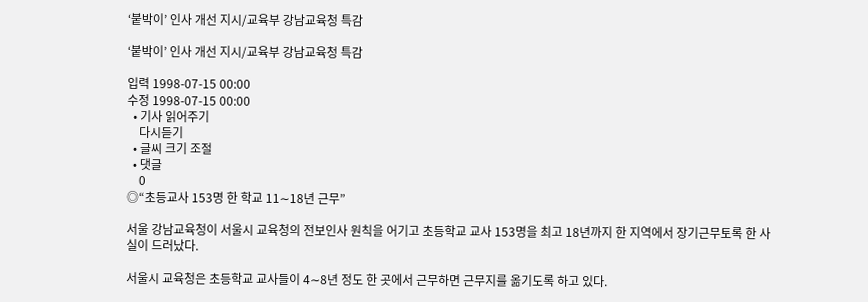‘붙박이’ 인사 개선 지시/교육부 강남교육청 특감

‘붙박이’ 인사 개선 지시/교육부 강남교육청 특감

입력 1998-07-15 00:00
수정 1998-07-15 00:00
  • 기사 읽어주기
    다시듣기
  • 글씨 크기 조절
  • 댓글
    0
◎“초등교사 153명 한 학교 11∼18년 근무”

서울 강남교육청이 서울시 교육청의 전보인사 원칙을 어기고 초등학교 교사 153명을 최고 18년까지 한 지역에서 장기근무토록 한 사실이 드러났다.

서울시 교육청은 초등학교 교사들이 4∼8년 정도 한 곳에서 근무하면 근무지를 옮기도록 하고 있다.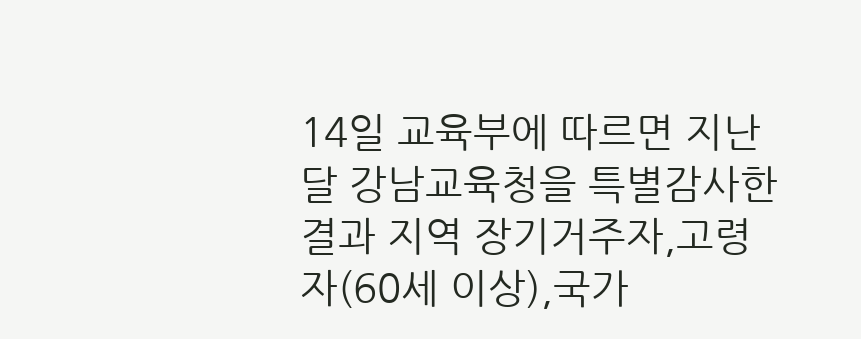14일 교육부에 따르면 지난달 강남교육청을 특별감사한 결과 지역 장기거주자,고령자(60세 이상),국가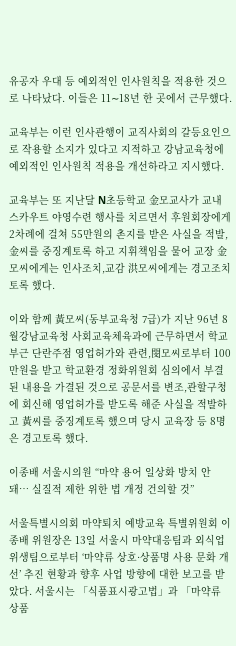유공자 우대 등 예외적인 인사원칙을 적용한 것으로 나타났다. 이들은 11∼18년 한 곳에서 근무했다.

교육부는 이런 인사관행이 교직사회의 갈등요인으로 작용할 소지가 있다고 지적하고 강남교육청에 예외적인 인사원칙 적용을 개선하라고 지시했다.

교육부는 또 지난달 N초등학교 金모교사가 교내 스카우트 야영수련 행사를 치르면서 후원회장에게 2차례에 걸쳐 55만원의 촌지를 받은 사실을 적발,金씨를 중징계토록 하고 지휘책임을 물어 교장 金모씨에게는 인사조치,교감 洪모씨에게는 경고조치토록 했다.

이와 함께 黃모씨(동부교육청 7급)가 지난 96년 8월강남교육청 사회교육체육과에 근무하면서 학교부근 단란주점 영업허가와 관련,閔모씨로부터 100만원을 받고 학교환경 정화위원회 심의에서 부결된 내용을 가결된 것으로 공문서를 변조,관할구청에 회신해 영업허가를 받도록 해준 사실을 적발하고 黃씨를 중징계토록 했으며 당시 교육장 등 8명은 경고토록 했다.

이종배 서울시의원 “마약 용어 일상화 방치 안 돼… 실질적 제한 위한 법 개정 건의할 것”

서울특별시의회 마약퇴치 예방교육 특별위원회 이종배 위원장은 13일 서울시 마약대응팀과 외식업위생팀으로부터 ‘마약류 상호·상품명 사용 문화 개선’ 추진 현황과 향후 사업 방향에 대한 보고를 받았다. 서울시는 「식품표시광고법」과 「마약류 상품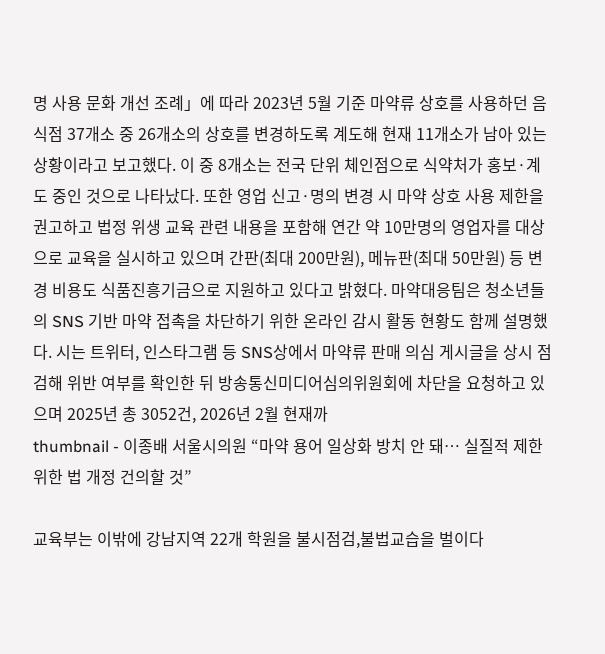명 사용 문화 개선 조례」에 따라 2023년 5월 기준 마약류 상호를 사용하던 음식점 37개소 중 26개소의 상호를 변경하도록 계도해 현재 11개소가 남아 있는 상황이라고 보고했다. 이 중 8개소는 전국 단위 체인점으로 식약처가 홍보·계도 중인 것으로 나타났다. 또한 영업 신고·명의 변경 시 마약 상호 사용 제한을 권고하고 법정 위생 교육 관련 내용을 포함해 연간 약 10만명의 영업자를 대상으로 교육을 실시하고 있으며 간판(최대 200만원), 메뉴판(최대 50만원) 등 변경 비용도 식품진흥기금으로 지원하고 있다고 밝혔다. 마약대응팀은 청소년들의 SNS 기반 마약 접촉을 차단하기 위한 온라인 감시 활동 현황도 함께 설명했다. 시는 트위터, 인스타그램 등 SNS상에서 마약류 판매 의심 게시글을 상시 점검해 위반 여부를 확인한 뒤 방송통신미디어심의위원회에 차단을 요청하고 있으며 2025년 총 3052건, 2026년 2월 현재까
thumbnail - 이종배 서울시의원 “마약 용어 일상화 방치 안 돼… 실질적 제한 위한 법 개정 건의할 것”

교육부는 이밖에 강남지역 22개 학원을 불시점검,불법교습을 벌이다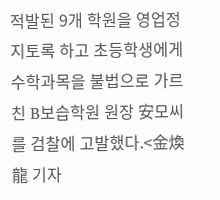적발된 9개 학원을 영업정지토록 하고 초등학생에게 수학과목을 불법으로 가르친 B보습학원 원장 安모씨를 검찰에 고발했다.<金煥龍 기자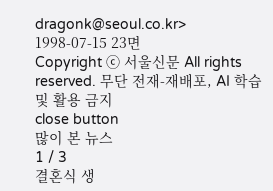dragonk@seoul.co.kr>
1998-07-15 23면
Copyright ⓒ 서울신문 All rights reserved. 무단 전재-재배포, AI 학습 및 활용 금지
close button
많이 본 뉴스
1 / 3
결혼식 생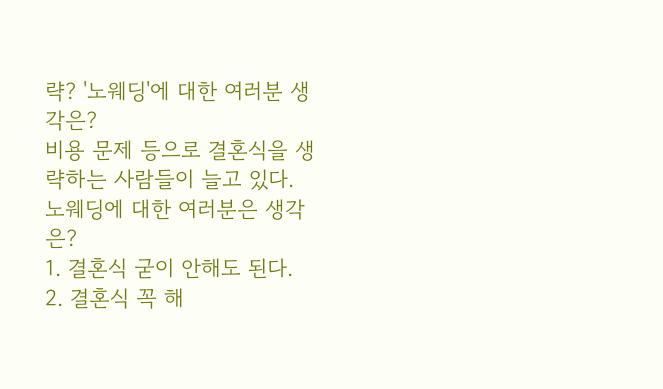략? '노웨딩'에 대한 여러분 생각은?
비용 문제 등으로 결혼식을 생략하는 사람들이 늘고 있다. 노웨딩에 대한 여러분은 생각은?
1. 결혼식 굳이 안해도 된다.
2. 결혼식 꼭 해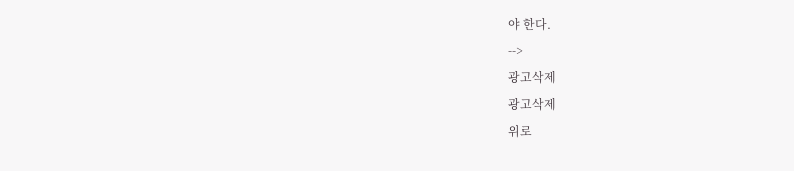야 한다.
-->
광고삭제
광고삭제
위로